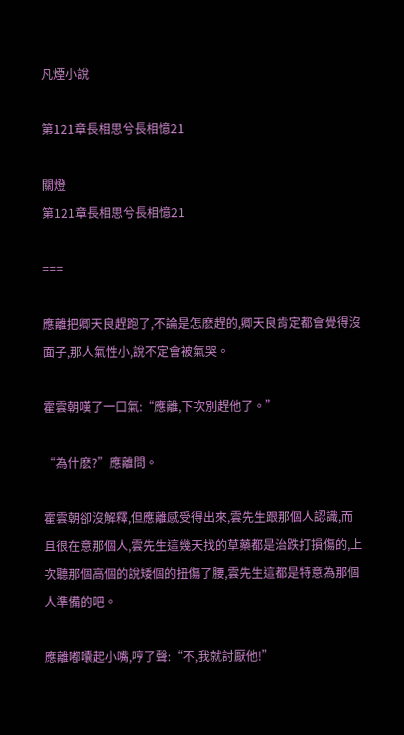凡煙小說

第121章長相思兮長相憶21

關燈
第121章長相思兮長相憶21

===

應離把卿天良趕跑了,不論是怎麽趕的,卿天良肯定都會覺得沒面子,那人氣性小,說不定會被氣哭。

霍雲朝嘆了一口氣:“應離,下次別趕他了。”

“為什麽?”應離問。

霍雲朝卻沒解釋,但應離感受得出來,雲先生跟那個人認識,而且很在意那個人,雲先生這幾天找的草藥都是治跌打損傷的,上次聽那個高個的說矮個的扭傷了腰,雲先生這都是特意為那個人準備的吧。

應離嘟囔起小嘴,哼了聲:“不,我就討厭他!”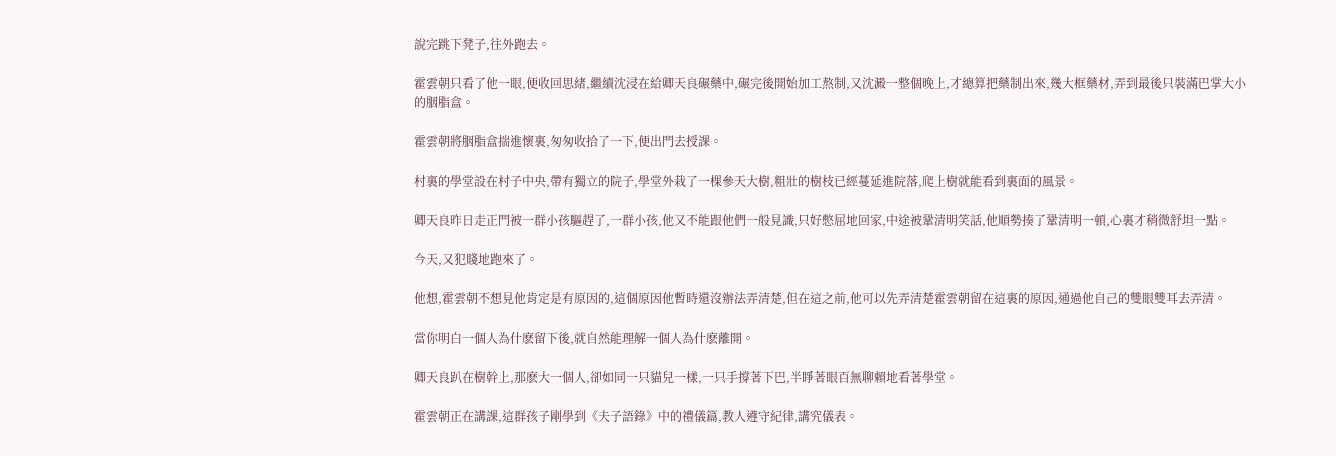說完跳下凳子,往外跑去。

霍雲朝只看了他一眼,便收回思緒,繼續沈浸在給卿天良碾藥中,碾完後開始加工熬制,又沈澱一整個晚上,才總算把藥制出來,幾大框藥材,弄到最後只裝滿巴掌大小的胭脂盒。

霍雲朝將胭脂盒揣進懷裏,匆匆收拾了一下,便出門去授課。

村裏的學堂設在村子中央,帶有獨立的院子,學堂外栽了一棵參天大樹,粗壯的樹枝已經蔓延進院落,爬上樹就能看到裏面的風景。

卿天良昨日走正門被一群小孩驅趕了,一群小孩,他又不能跟他們一般見識,只好憋屈地回家,中途被鞏清明笑話,他順勢揍了鞏清明一頓,心裏才稍微舒坦一點。

今天,又犯賤地跑來了。

他想,霍雲朝不想見他肯定是有原因的,這個原因他暫時還沒辦法弄清楚,但在這之前,他可以先弄清楚霍雲朝留在這裏的原因,通過他自己的雙眼雙耳去弄清。

當你明白一個人為什麽留下後,就自然能理解一個人為什麽離開。

卿天良趴在樹幹上,那麽大一個人,卻如同一只貓兒一樣,一只手撐著下巴,半睜著眼百無聊賴地看著學堂。

霍雲朝正在講課,這群孩子剛學到《夫子語錄》中的禮儀篇,教人遵守紀律,講究儀表。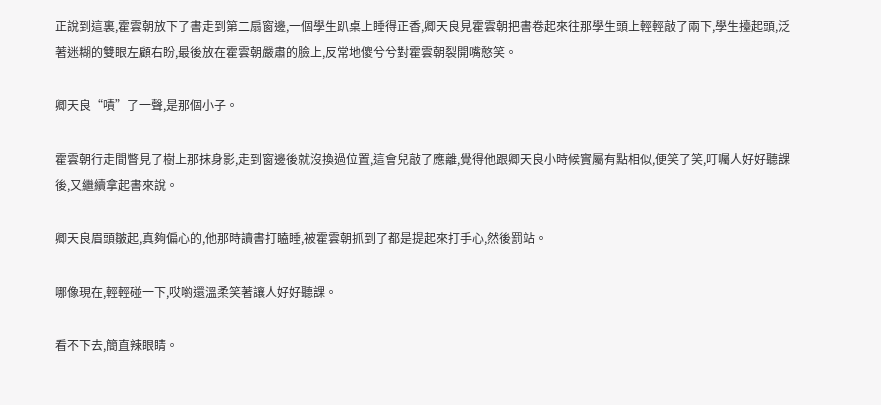正說到這裏,霍雲朝放下了書走到第二扇窗邊,一個學生趴桌上睡得正香,卿天良見霍雲朝把書卷起來往那學生頭上輕輕敲了兩下,學生擡起頭,泛著迷糊的雙眼左顧右盼,最後放在霍雲朝嚴肅的臉上,反常地傻兮兮對霍雲朝裂開嘴憨笑。

卿天良“嘖”了一聲,是那個小子。

霍雲朝行走間瞥見了樹上那抹身影,走到窗邊後就沒換過位置,這會兒敲了應離,覺得他跟卿天良小時候實屬有點相似,便笑了笑,叮囑人好好聽課後,又繼續拿起書來說。

卿天良眉頭皺起,真夠偏心的,他那時讀書打瞌睡,被霍雲朝抓到了都是提起來打手心,然後罰站。

哪像現在,輕輕碰一下,哎喲還溫柔笑著讓人好好聽課。

看不下去,簡直辣眼睛。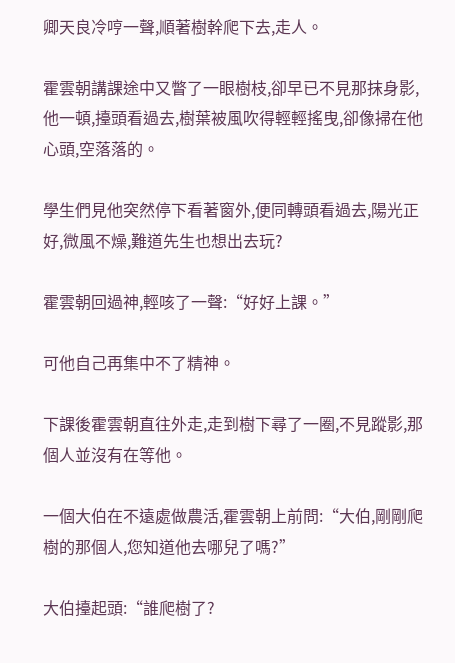卿天良冷哼一聲,順著樹幹爬下去,走人。

霍雲朝講課途中又瞥了一眼樹枝,卻早已不見那抹身影,他一頓,擡頭看過去,樹葉被風吹得輕輕搖曳,卻像掃在他心頭,空落落的。

學生們見他突然停下看著窗外,便同轉頭看過去,陽光正好,微風不燥,難道先生也想出去玩?

霍雲朝回過神,輕咳了一聲:“好好上課。”

可他自己再集中不了精神。

下課後霍雲朝直往外走,走到樹下尋了一圈,不見蹤影,那個人並沒有在等他。

一個大伯在不遠處做農活,霍雲朝上前問:“大伯,剛剛爬樹的那個人,您知道他去哪兒了嗎?”

大伯擡起頭:“誰爬樹了?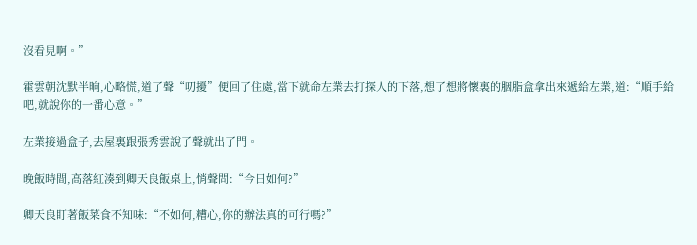沒看見啊。”

霍雲朝沈默半晌,心略慌,道了聲“叨擾”便回了住處,當下就命左業去打探人的下落,想了想將懷裏的胭脂盒拿出來遞給左業,道:“順手給吧,就說你的一番心意。”

左業接過盒子,去屋裏跟張秀雲說了聲就出了門。

晚飯時間,高落紅湊到卿天良飯桌上,悄聲問:“今日如何?”

卿天良盯著飯菜食不知味:“不如何,糟心,你的辦法真的可行嗎?”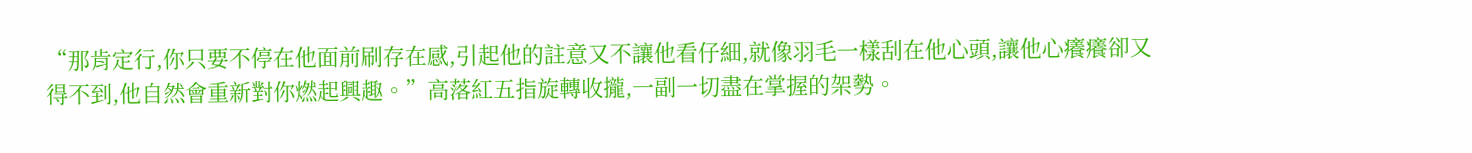“那肯定行,你只要不停在他面前刷存在感,引起他的註意又不讓他看仔細,就像羽毛一樣刮在他心頭,讓他心癢癢卻又得不到,他自然會重新對你燃起興趣。”高落紅五指旋轉收攏,一副一切盡在掌握的架勢。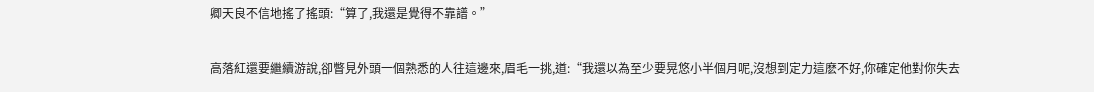卿天良不信地搖了搖頭:“算了,我還是覺得不靠譜。”

高落紅還要繼續游說,卻瞥見外頭一個熟悉的人往這邊來,眉毛一挑,道:“我還以為至少要晃悠小半個月呢,沒想到定力這麽不好,你確定他對你失去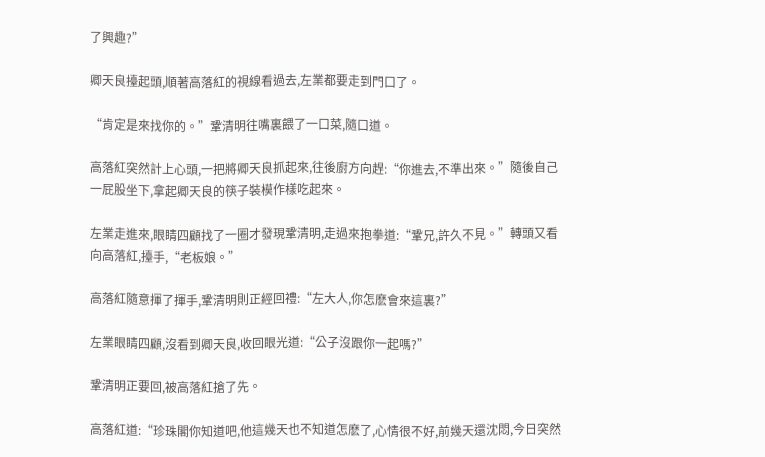了興趣?”

卿天良擡起頭,順著高落紅的視線看過去,左業都要走到門口了。

“肯定是來找你的。”鞏清明往嘴裏餵了一口菜,隨口道。

高落紅突然計上心頭,一把將卿天良抓起來,往後廚方向趕:“你進去,不準出來。”隨後自己一屁股坐下,拿起卿天良的筷子裝模作樣吃起來。

左業走進來,眼睛四顧找了一圈才發現鞏清明,走過來抱拳道:“鞏兄,許久不見。”轉頭又看向高落紅,擡手,“老板娘。”

高落紅隨意揮了揮手,鞏清明則正經回禮:“左大人,你怎麽會來這裏?”

左業眼睛四顧,沒看到卿天良,收回眼光道:“公子沒跟你一起嗎?”

鞏清明正要回,被高落紅搶了先。

高落紅道:“珍珠閣你知道吧,他這幾天也不知道怎麽了,心情很不好,前幾天還沈悶,今日突然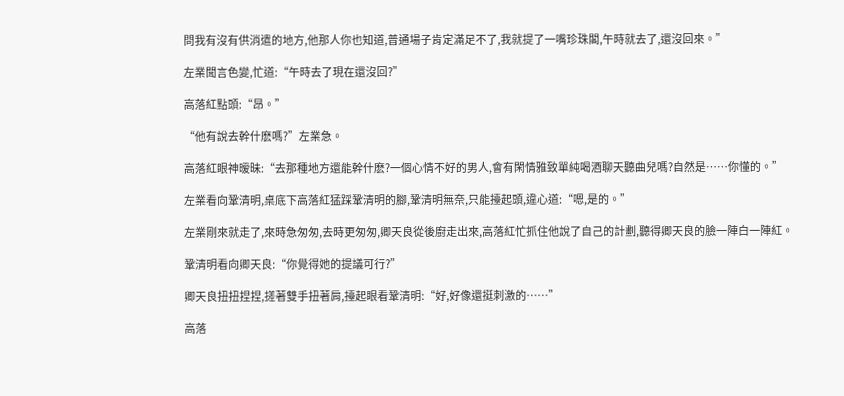問我有沒有供消遣的地方,他那人你也知道,普通場子肯定滿足不了,我就提了一嘴珍珠閣,午時就去了,還沒回來。”

左業聞言色變,忙道:“午時去了現在還沒回?”

高落紅點頭:“昂。”

“他有說去幹什麽嗎?”左業急。

高落紅眼神暧昧:“去那種地方還能幹什麽?一個心情不好的男人,會有閑情雅致單純喝酒聊天聽曲兒嗎?自然是……你懂的。”

左業看向鞏清明,桌底下高落紅猛踩鞏清明的腳,鞏清明無奈,只能擡起頭,違心道:“嗯,是的。”

左業剛來就走了,來時急匆匆,去時更匆匆,卿天良從後廚走出來,高落紅忙抓住他說了自己的計劃,聽得卿天良的臉一陣白一陣紅。

鞏清明看向卿天良:“你覺得她的提議可行?”

卿天良扭扭捏捏,搓著雙手扭著肩,擡起眼看鞏清明:“好,好像還挺刺激的……”

高落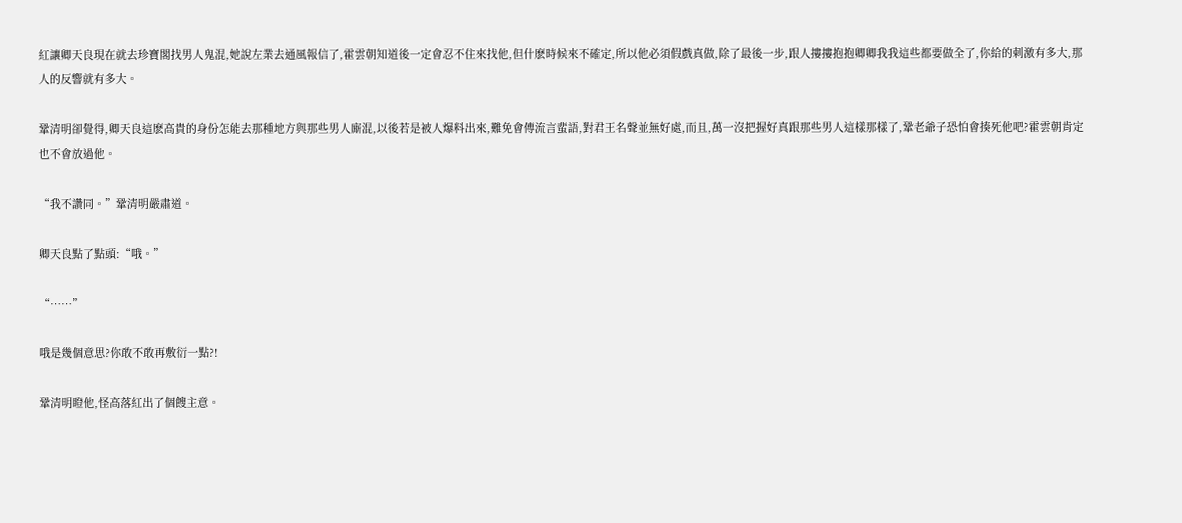紅讓卿天良現在就去珍寶閣找男人鬼混,她說左業去通風報信了,霍雲朝知道後一定會忍不住來找他,但什麽時候來不確定,所以他必須假戲真做,除了最後一步,跟人摟摟抱抱卿卿我我這些都要做全了,你給的刺激有多大,那人的反響就有多大。

鞏清明卻覺得,卿天良這麽高貴的身份怎能去那種地方與那些男人廝混,以後若是被人爆料出來,難免會傳流言蜚語,對君王名聲並無好處,而且,萬一沒把握好真跟那些男人這樣那樣了,鞏老爺子恐怕會揍死他吧?霍雲朝肯定也不會放過他。

“我不讚同。”鞏清明嚴肅道。

卿天良點了點頭:“哦。”

“……”

哦是幾個意思?你敢不敢再敷衍一點?!

鞏清明瞪他,怪高落紅出了個餿主意。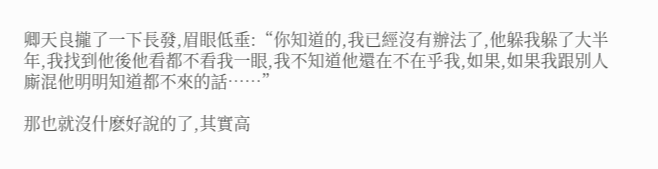卿天良攏了一下長發,眉眼低垂:“你知道的,我已經沒有辦法了,他躲我躲了大半年,我找到他後他看都不看我一眼,我不知道他還在不在乎我,如果,如果我跟別人廝混他明明知道都不來的話……”

那也就沒什麽好說的了,其實高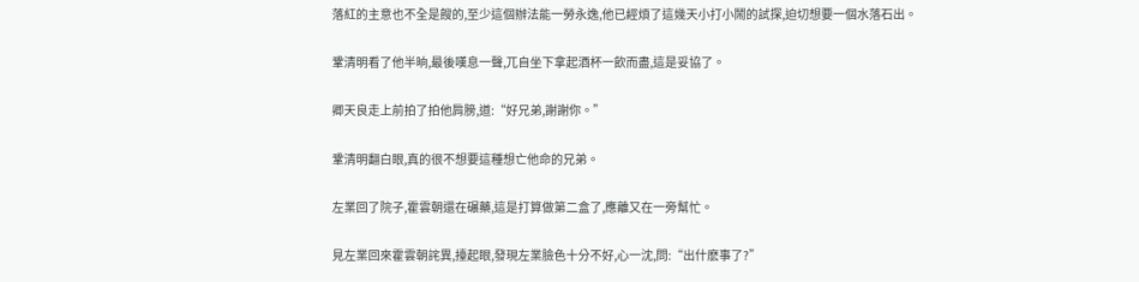落紅的主意也不全是餿的,至少這個辦法能一勞永逸,他已經煩了這幾天小打小鬧的試探,迫切想要一個水落石出。

鞏清明看了他半晌,最後嘆息一聲,兀自坐下拿起酒杯一飲而盡,這是妥協了。

卿天良走上前拍了拍他肩膀,道:“好兄弟,謝謝你。”

鞏清明翻白眼,真的很不想要這種想亡他命的兄弟。

左業回了院子,霍雲朝還在碾藥,這是打算做第二盒了,應離又在一旁幫忙。

見左業回來霍雲朝詫異,擡起眼,發現左業臉色十分不好,心一沈,問:“出什麽事了?”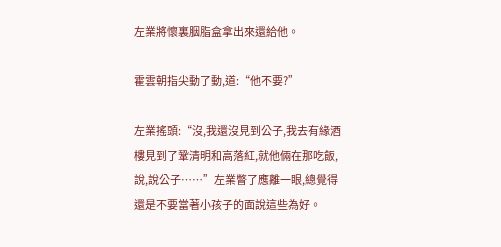左業將懷裏胭脂盒拿出來還給他。

霍雲朝指尖動了動,道:“他不要?”

左業搖頭:“沒,我還沒見到公子,我去有緣酒樓見到了鞏清明和高落紅,就他倆在那吃飯,說,說公子……”左業瞥了應離一眼,總覺得還是不要當著小孩子的面說這些為好。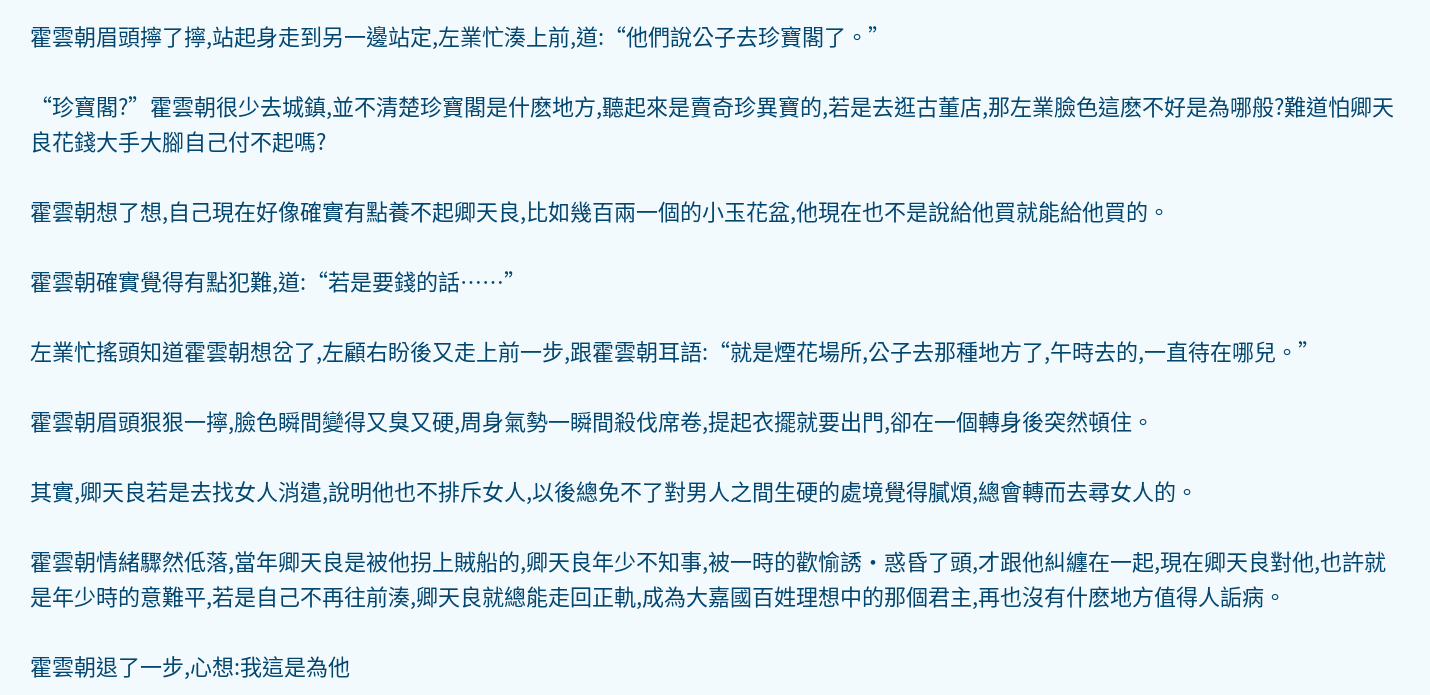霍雲朝眉頭擰了擰,站起身走到另一邊站定,左業忙湊上前,道:“他們說公子去珍寶閣了。”

“珍寶閣?”霍雲朝很少去城鎮,並不清楚珍寶閣是什麽地方,聽起來是賣奇珍異寶的,若是去逛古董店,那左業臉色這麽不好是為哪般?難道怕卿天良花錢大手大腳自己付不起嗎?

霍雲朝想了想,自己現在好像確實有點養不起卿天良,比如幾百兩一個的小玉花盆,他現在也不是說給他買就能給他買的。

霍雲朝確實覺得有點犯難,道:“若是要錢的話……”

左業忙搖頭知道霍雲朝想岔了,左顧右盼後又走上前一步,跟霍雲朝耳語:“就是煙花場所,公子去那種地方了,午時去的,一直待在哪兒。”

霍雲朝眉頭狠狠一擰,臉色瞬間變得又臭又硬,周身氣勢一瞬間殺伐席卷,提起衣擺就要出門,卻在一個轉身後突然頓住。

其實,卿天良若是去找女人消遣,說明他也不排斥女人,以後總免不了對男人之間生硬的處境覺得膩煩,總會轉而去尋女人的。

霍雲朝情緒驟然低落,當年卿天良是被他拐上賊船的,卿天良年少不知事,被一時的歡愉誘·惑昏了頭,才跟他糾纏在一起,現在卿天良對他,也許就是年少時的意難平,若是自己不再往前湊,卿天良就總能走回正軌,成為大嘉國百姓理想中的那個君主,再也沒有什麽地方值得人詬病。

霍雲朝退了一步,心想:我這是為他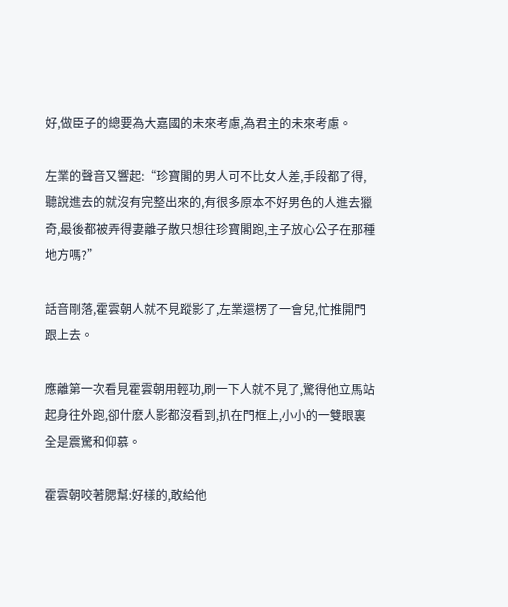好,做臣子的總要為大嘉國的未來考慮,為君主的未來考慮。

左業的聲音又響起:“珍寶閣的男人可不比女人差,手段都了得,聽說進去的就沒有完整出來的,有很多原本不好男色的人進去獵奇,最後都被弄得妻離子散只想往珍寶閣跑,主子放心公子在那種地方嗎?”

話音剛落,霍雲朝人就不見蹤影了,左業還楞了一會兒,忙推開門跟上去。

應離第一次看見霍雲朝用輕功,刷一下人就不見了,驚得他立馬站起身往外跑,卻什麽人影都沒看到,扒在門框上,小小的一雙眼裏全是震驚和仰慕。

霍雲朝咬著腮幫:好樣的,敢給他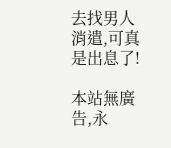去找男人消遣,可真是出息了!

本站無廣告,永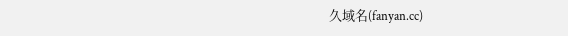久域名(fanyan.cc)